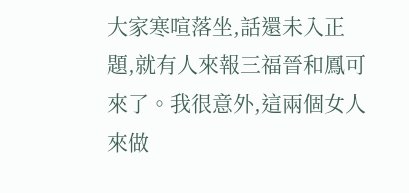大家寒喧落坐,話還未入正題,就有人來報三福晉和鳳可來了。我很意外,這兩個女人來做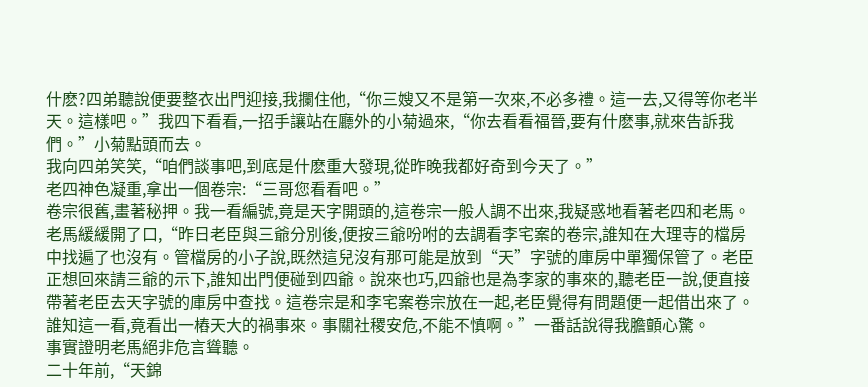什麽?四弟聽說便要整衣出門迎接,我攔住他,“你三嫂又不是第一次來,不必多禮。這一去,又得等你老半天。這樣吧。”我四下看看,一招手讓站在廳外的小菊過來,“你去看看福晉,要有什麽事,就來告訴我們。”小菊點頭而去。
我向四弟笑笑,“咱們談事吧,到底是什麽重大發現,從昨晚我都好奇到今天了。”
老四神色凝重,拿出一個卷宗:“三哥您看看吧。”
卷宗很舊,畫著秘押。我一看編號,竟是天字開頭的,這卷宗一般人調不出來,我疑惑地看著老四和老馬。
老馬緩緩開了口,“昨日老臣與三爺分別後,便按三爺吩咐的去調看李宅案的卷宗,誰知在大理寺的檔房中找遍了也沒有。管檔房的小子說,既然這兒沒有那可能是放到“天”字號的庫房中單獨保管了。老臣正想回來請三爺的示下,誰知出門便碰到四爺。說來也巧,四爺也是為李家的事來的,聽老臣一說,便直接帶著老臣去天字號的庫房中查找。這卷宗是和李宅案卷宗放在一起,老臣覺得有問題便一起借出來了。誰知這一看,竟看出一樁天大的禍事來。事關社稷安危,不能不慎啊。”一番話說得我膽顫心驚。
事實證明老馬絕非危言聳聽。
二十年前,“天錦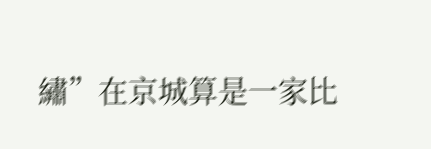繡”在京城算是一家比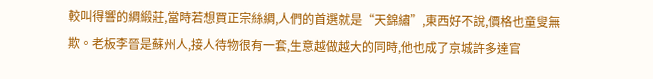較叫得響的綢緞莊,當時若想買正宗絲綢,人們的首選就是“天錦繡”,東西好不說,價格也童叟無欺。老板李晉是蘇州人,接人待物很有一套,生意越做越大的同時,他也成了京城許多達官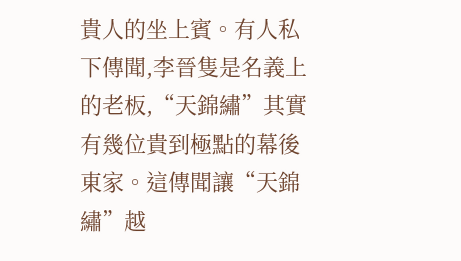貴人的坐上賓。有人私下傳聞,李晉隻是名義上的老板,“天錦繡”其實有幾位貴到極點的幕後東家。這傳聞讓“天錦繡”越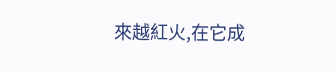來越紅火,在它成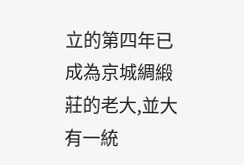立的第四年已成為京城綢緞莊的老大,並大有一統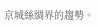京城絲綢界的趨勢。